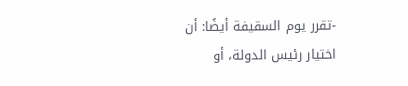-تقرر يوم السقيفة أيضًا: أن اختيار رئيس الدولة، أو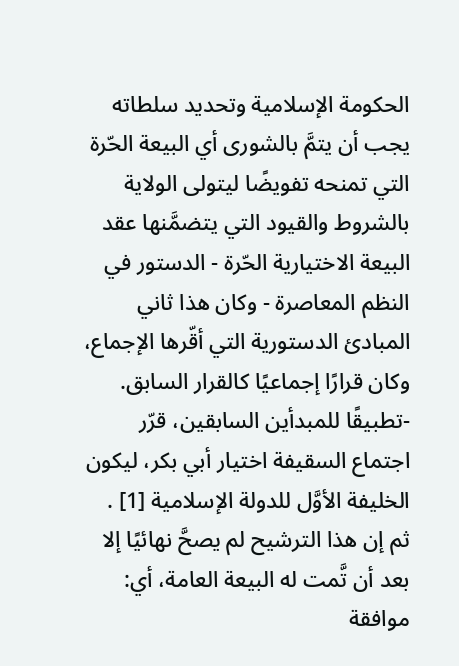الحكومة الإسلامية وتحديد سلطاته يجب أن يتمَّ بالشورى أي البيعة الحّرة التي تمنحه تفويضًا ليتولى الولاية بالشروط والقيود التي يتضمَّنها عقد البيعة الاختيارية الحّرة - الدستور في النظم المعاصرة - وكان هذا ثاني المبادئ الدستورية التي أقّرها الإجماع، وكان قرارًا إجماعيًا كالقرار السابق.
-تطبيقًا للمبدأين السابقين، قرّر اجتماع السقيفة اختيار أبي بكر، ليكون الخليفة الأوَّل للدولة الإسلامية [1] .
ثم إن هذا الترشيح لم يصحَّ نهائيًا إلا بعد أن تَّمت له البيعة العامة، أي: موافقة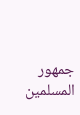جمهور المسلمين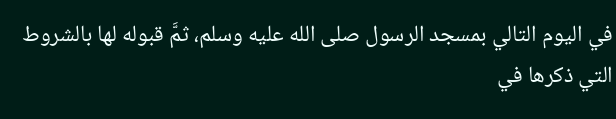في اليوم التالي بمسجد الرسول صلى الله عليه وسلم، ثمَّ قبوله لها بالشروط التي ذكرها في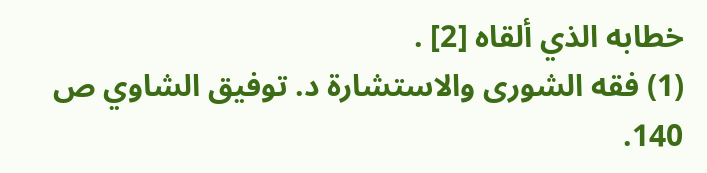خطابه الذي ألقاه [2] .
(1) فقه الشورى والاستشارة د. توفيق الشاوي ص 140.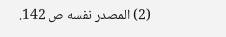(2) المصدر نفسه ص 142.